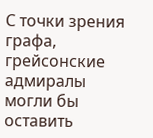С точки зрения графа, грейсонские адмиралы могли бы оставить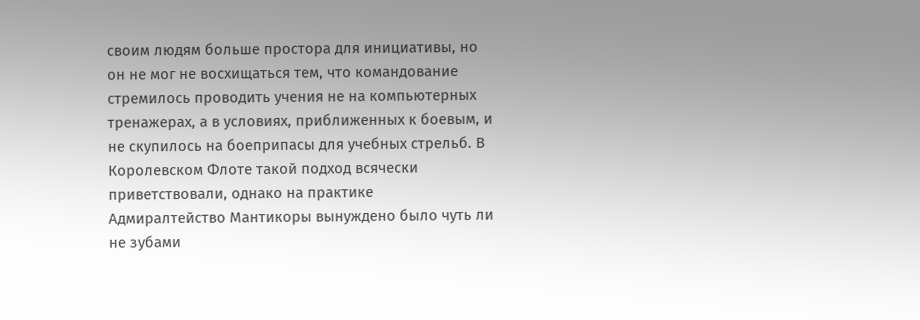своим людям больше простора для инициативы, но он не мог не восхищаться тем, что командование стремилось проводить учения не на компьютерных тренажерах, а в условиях, приближенных к боевым, и не скупилось на боеприпасы для учебных стрельб. В Королевском Флоте такой подход всячески приветствовали, однако на практике Адмиралтейство Мантикоры вынуждено было чуть ли не зубами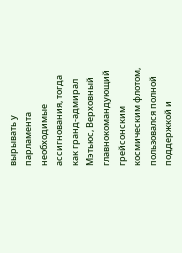вырывать у парламента необходимые ассигнования, тогда как гранд-адмирал Мэтьюс, Верховный главнокомандующий грейсонским космическим флотом, пользовался полной поддержкой и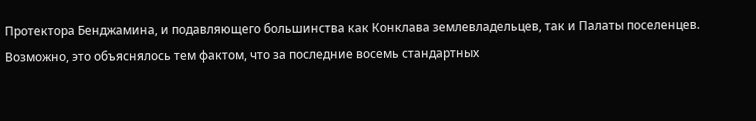Протектора Бенджамина, и подавляющего большинства как Конклава землевладельцев, так и Палаты поселенцев. Возможно, это объяснялось тем фактом, что за последние восемь стандартных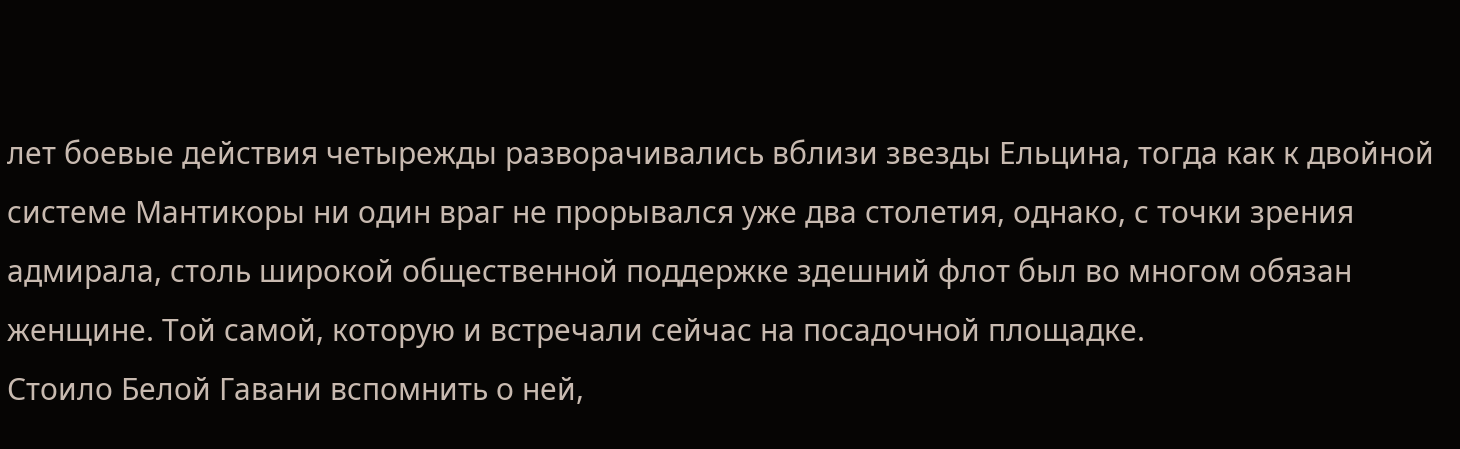лет боевые действия четырежды разворачивались вблизи звезды Ельцина, тогда как к двойной системе Мантикоры ни один враг не прорывался уже два столетия, однако, с точки зрения адмирала, столь широкой общественной поддержке здешний флот был во многом обязан женщине. Той самой, которую и встречали сейчас на посадочной площадке.
Стоило Белой Гавани вспомнить о ней,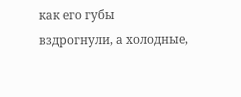как его губы вздрогнули, а холодные,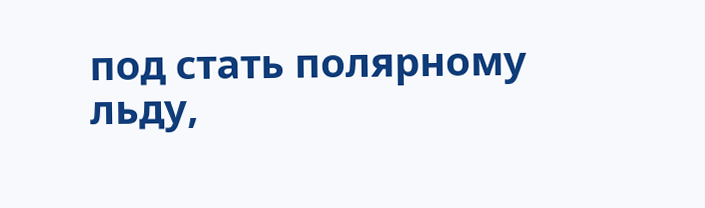под стать полярному льду,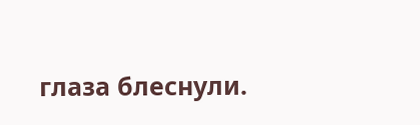глаза блеснули.